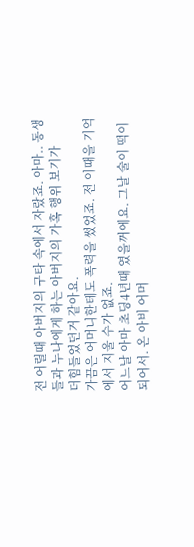전 어릴때 아버지의 구타 속에서 자랐죠. 아마.. 동생들과 누나에게 하는 아버지의 가혹 행위 보기가
더힘들었던거 같아요.
가끔은 어머니한테도 폭력을 썼었죠. 전 이때을 기억에서 지울 수가 없죠.
어느날 아마 초딩4년때 였을꺼에요. 그날 술이 떡이 되어서. 온 아비 어머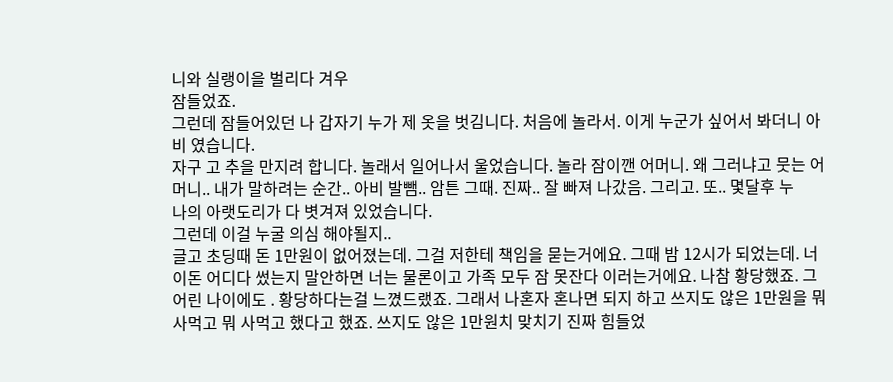니와 실랭이을 벌리다 겨우
잠들었죠.
그런데 잠들어있던 나 갑자기 누가 제 옷을 벗김니다. 처음에 놀라서. 이게 누군가 싶어서 봐더니 아
비 였습니다.
자구 고 추을 만지려 합니다. 놀래서 일어나서 울었습니다. 놀라 잠이깬 어머니. 왜 그러냐고 뭇는 어
머니.. 내가 말하려는 순간.. 아비 발뺌.. 암튼 그때. 진짜.. 잘 빠져 나갔음. 그리고. 또.. 몇달후 누
나의 아랫도리가 다 볏겨져 있었습니다.
그런데 이걸 누굴 의심 해야될지..
글고 초딩때 돈 1만원이 없어졌는데. 그걸 저한테 책임을 묻는거에요. 그때 밤 12시가 되었는데. 너
이돈 어디다 썼는지 말안하면 너는 물론이고 가족 모두 잠 못잔다 이러는거에요. 나참 황당했죠. 그
어린 나이에도 . 황당하다는걸 느꼈드랬죠. 그래서 나혼자 혼나면 되지 하고 쓰지도 않은 1만원을 뭐
사먹고 뭐 사먹고 했다고 했죠. 쓰지도 않은 1만원치 맞치기 진짜 힘들었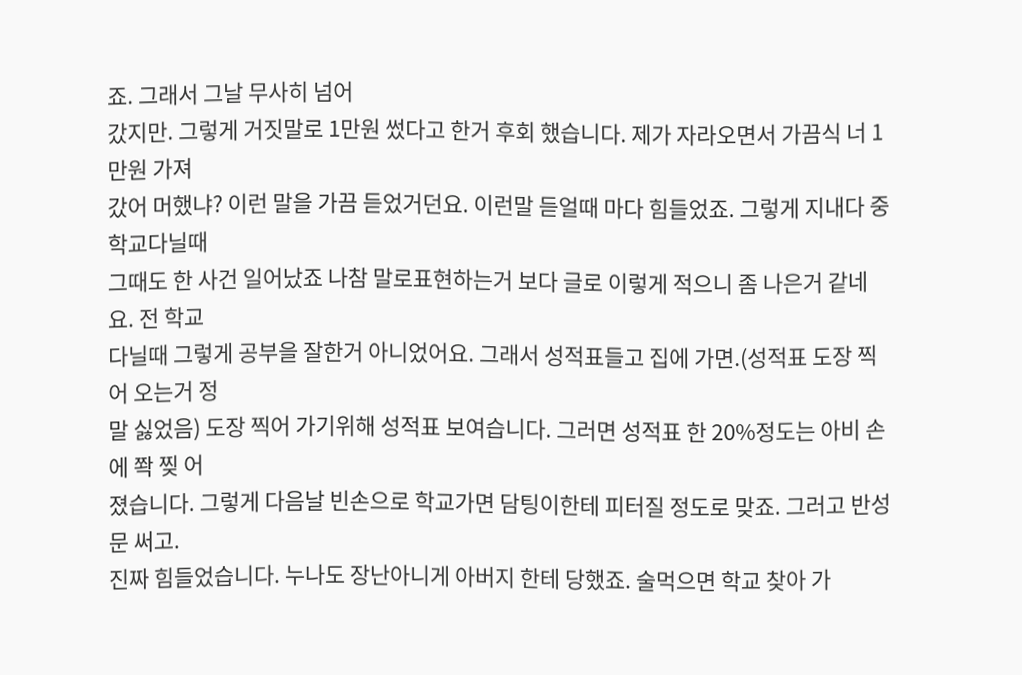죠. 그래서 그날 무사히 넘어
갔지만. 그렇게 거짓말로 1만원 썼다고 한거 후회 했습니다. 제가 자라오면서 가끔식 너 1만원 가져
갔어 머했냐? 이런 말을 가끔 듣었거던요. 이런말 듣얼때 마다 힘들었죠. 그렇게 지내다 중학교다닐때
그때도 한 사건 일어났죠 나참 말로표현하는거 보다 글로 이렇게 적으니 좀 나은거 같네요. 전 학교
다닐때 그렇게 공부을 잘한거 아니었어요. 그래서 성적표들고 집에 가면.(성적표 도장 찍어 오는거 정
말 싫었음) 도장 찍어 가기위해 성적표 보여습니다. 그러면 성적표 한 20%정도는 아비 손에 쫙 찢 어
졌습니다. 그렇게 다음날 빈손으로 학교가면 담팅이한테 피터질 정도로 맞죠. 그러고 반성문 써고.
진짜 힘들었습니다. 누나도 장난아니게 아버지 한테 당했죠. 술먹으면 학교 찾아 가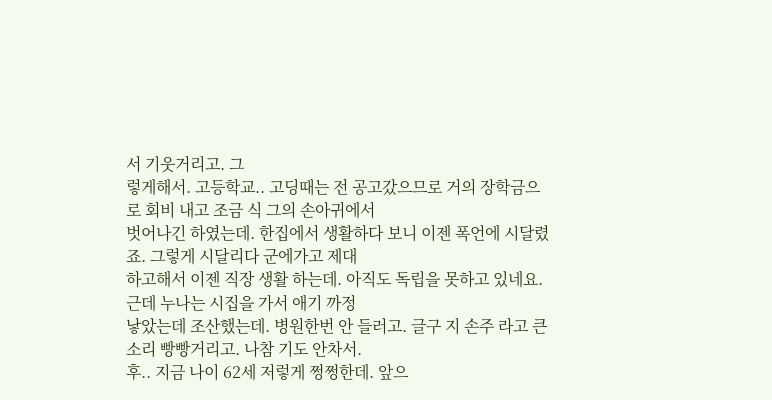서 기웃거리고. 그
렇게해서. 고등학교.. 고딩때는 전 공고갔으므로 거의 장학금으로 회비 내고 조금 식 그의 손아귀에서
벗어나긴 하였는데. 한집에서 생활하다 보니 이젠 폭언에 시달렸죠. 그렇게 시달리다 군에가고 제대
하고해서 이젠 직장 생활 하는데. 아직도 독립을 못하고 있네요. 근데 누나는 시집을 가서 애기 까정
낳았는데 조산했는데. 병원한번 안 들러고. 글구 지 손주 라고 큰소리 빵빵거리고. 나참 기도 안차서.
후.. 지금 나이 62세 저렇게 쩡쩡한데. 앞으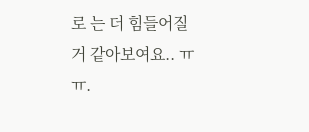로 는 더 힘들어질거 같아보여요.. ㅠㅠ.